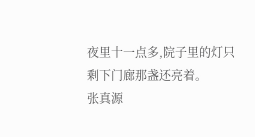夜里十一点多,院子里的灯只剩下门廊那盏还亮着。
张真源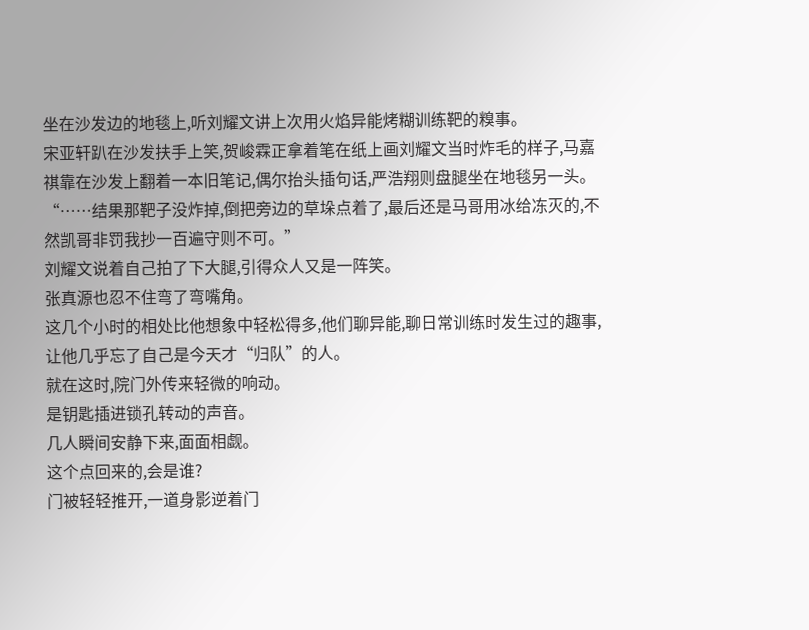坐在沙发边的地毯上,听刘耀文讲上次用火焰异能烤糊训练靶的糗事。
宋亚轩趴在沙发扶手上笑,贺峻霖正拿着笔在纸上画刘耀文当时炸毛的样子,马嘉祺靠在沙发上翻着一本旧笔记,偶尔抬头插句话,严浩翔则盘腿坐在地毯另一头。
“……结果那靶子没炸掉,倒把旁边的草垛点着了,最后还是马哥用冰给冻灭的,不然凯哥非罚我抄一百遍守则不可。”
刘耀文说着自己拍了下大腿,引得众人又是一阵笑。
张真源也忍不住弯了弯嘴角。
这几个小时的相处比他想象中轻松得多,他们聊异能,聊日常训练时发生过的趣事,让他几乎忘了自己是今天才“归队”的人。
就在这时,院门外传来轻微的响动。
是钥匙插进锁孔转动的声音。
几人瞬间安静下来,面面相觑。
这个点回来的,会是谁?
门被轻轻推开,一道身影逆着门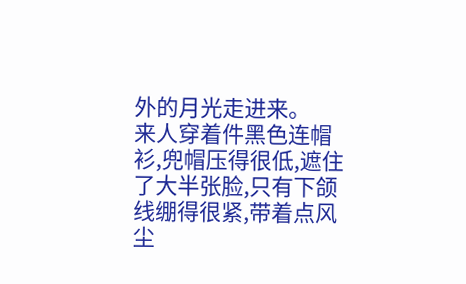外的月光走进来。
来人穿着件黑色连帽衫,兜帽压得很低,遮住了大半张脸,只有下颌线绷得很紧,带着点风尘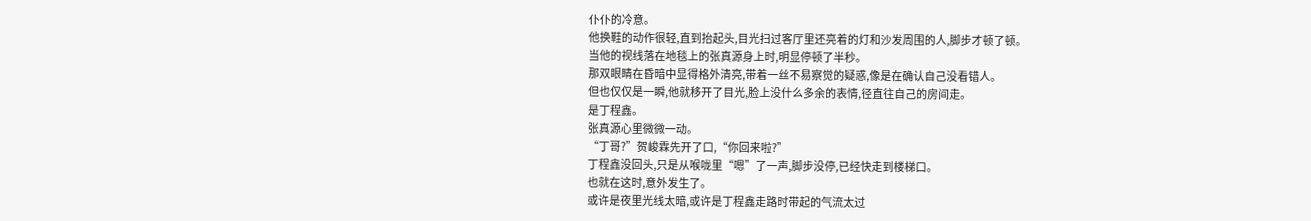仆仆的冷意。
他换鞋的动作很轻,直到抬起头,目光扫过客厅里还亮着的灯和沙发周围的人,脚步才顿了顿。
当他的视线落在地毯上的张真源身上时,明显停顿了半秒。
那双眼睛在昏暗中显得格外清亮,带着一丝不易察觉的疑惑,像是在确认自己没看错人。
但也仅仅是一瞬,他就移开了目光,脸上没什么多余的表情,径直往自己的房间走。
是丁程鑫。
张真源心里微微一动。
“丁哥?”贺峻霖先开了口,“你回来啦?”
丁程鑫没回头,只是从喉咙里“嗯”了一声,脚步没停,已经快走到楼梯口。
也就在这时,意外发生了。
或许是夜里光线太暗,或许是丁程鑫走路时带起的气流太过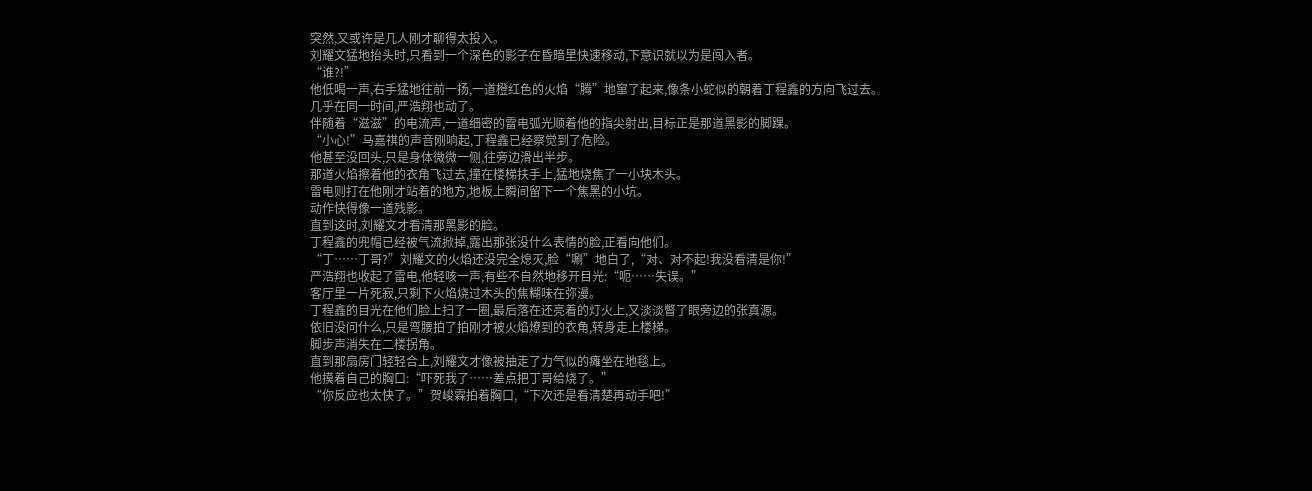突然,又或许是几人刚才聊得太投入。
刘耀文猛地抬头时,只看到一个深色的影子在昏暗里快速移动,下意识就以为是闯入者。
“谁?!”
他低喝一声,右手猛地往前一扬,一道橙红色的火焰“腾”地窜了起来,像条小蛇似的朝着丁程鑫的方向飞过去。
几乎在同一时间,严浩翔也动了。
伴随着“滋滋”的电流声,一道细密的雷电弧光顺着他的指尖射出,目标正是那道黑影的脚踝。
“小心!”马嘉祺的声音刚响起,丁程鑫已经察觉到了危险。
他甚至没回头,只是身体微微一侧,往旁边滑出半步。
那道火焰擦着他的衣角飞过去,撞在楼梯扶手上,猛地烧焦了一小块木头。
雷电则打在他刚才站着的地方,地板上瞬间留下一个焦黑的小坑。
动作快得像一道残影。
直到这时,刘耀文才看清那黑影的脸。
丁程鑫的兜帽已经被气流掀掉,露出那张没什么表情的脸,正看向他们。
“丁……丁哥?”刘耀文的火焰还没完全熄灭,脸“唰”地白了,“对、对不起!我没看清是你!”
严浩翔也收起了雷电,他轻咳一声,有些不自然地移开目光:“呃……失误。”
客厅里一片死寂,只剩下火焰烧过木头的焦糊味在弥漫。
丁程鑫的目光在他们脸上扫了一圈,最后落在还亮着的灯火上,又淡淡瞥了眼旁边的张真源。
依旧没问什么,只是弯腰拍了拍刚才被火焰燎到的衣角,转身走上楼梯。
脚步声消失在二楼拐角。
直到那扇房门轻轻合上,刘耀文才像被抽走了力气似的瘫坐在地毯上。
他摸着自己的胸口:“吓死我了……差点把丁哥给烧了。”
“你反应也太快了。”贺峻霖拍着胸口,“下次还是看清楚再动手吧!”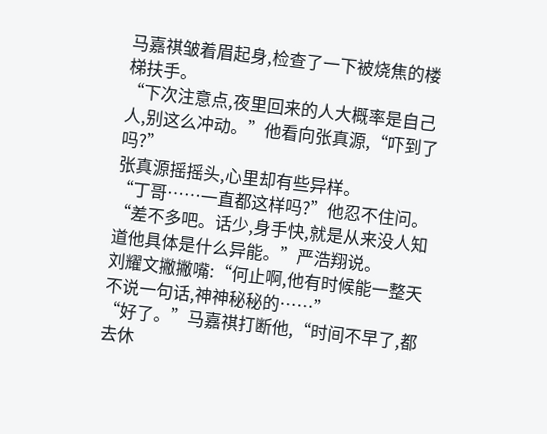马嘉祺皱着眉起身,检查了一下被烧焦的楼梯扶手。
“下次注意点,夜里回来的人大概率是自己人,别这么冲动。”他看向张真源,“吓到了吗?”
张真源摇摇头,心里却有些异样。
“丁哥……一直都这样吗?”他忍不住问。
“差不多吧。话少,身手快,就是从来没人知道他具体是什么异能。”严浩翔说。
刘耀文撇撇嘴:“何止啊,他有时候能一整天不说一句话,神神秘秘的……”
“好了。”马嘉祺打断他,“时间不早了,都去休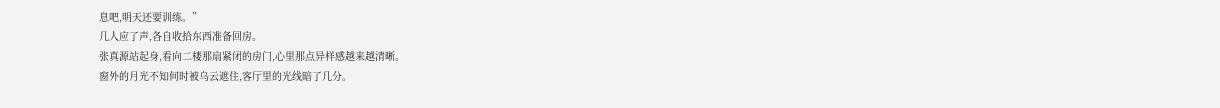息吧,明天还要训练。”
几人应了声,各自收拾东西准备回房。
张真源站起身,看向二楼那扇紧闭的房门,心里那点异样感越来越清晰。
窗外的月光不知何时被乌云遮住,客厅里的光线暗了几分。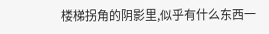楼梯拐角的阴影里,似乎有什么东西一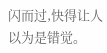闪而过,快得让人以为是错觉。